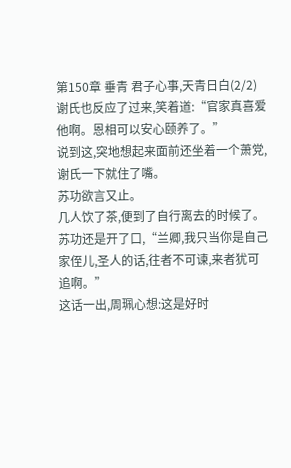第150章 垂青 君子心事,天青日白(2/2)
谢氏也反应了过来,笑着道:“官家真喜爱他啊。恩相可以安心颐养了。”
说到这,突地想起来面前还坐着一个萧党,谢氏一下就住了嘴。
苏功欲言又止。
几人饮了茶,便到了自行离去的时候了。
苏功还是开了口,“兰卿,我只当你是自己家侄儿,圣人的话,往者不可谏,来者犹可追啊。”
这话一出,周珮心想:这是好时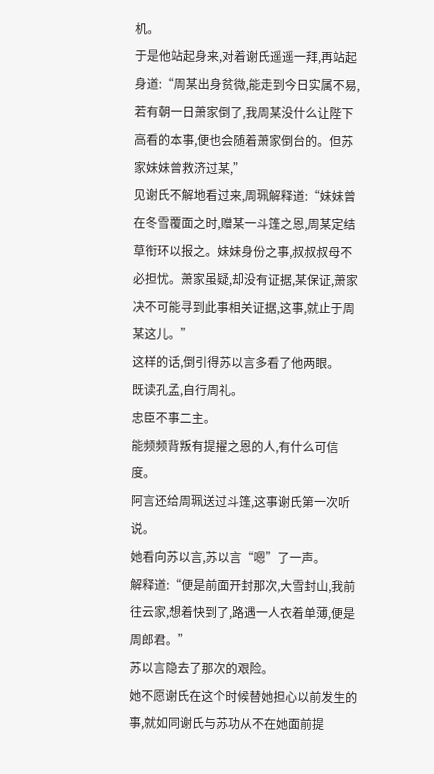机。
于是他站起身来,对着谢氏遥遥一拜,再站起身道:“周某出身贫微,能走到今日实属不易,若有朝一日萧家倒了,我周某没什么让陛下高看的本事,便也会随着萧家倒台的。但苏家妹妹曾救济过某,”
见谢氏不解地看过来,周珮解释道:“妹妹曾在冬雪覆面之时,赠某一斗篷之恩,周某定结草衔环以报之。妹妹身份之事,叔叔叔母不必担忧。萧家虽疑,却没有证据,某保证,萧家决不可能寻到此事相关证据,这事,就止于周某这儿。”
这样的话,倒引得苏以言多看了他两眼。
既读孔孟,自行周礼。
忠臣不事二主。
能频频背叛有提擢之恩的人,有什么可信度。
阿言还给周珮送过斗篷,这事谢氏第一次听说。
她看向苏以言,苏以言“嗯”了一声。
解释道:“便是前面开封那次,大雪封山,我前往云家,想着快到了,路遇一人衣着单薄,便是周郎君。”
苏以言隐去了那次的艰险。
她不愿谢氏在这个时候替她担心以前发生的事,就如同谢氏与苏功从不在她面前提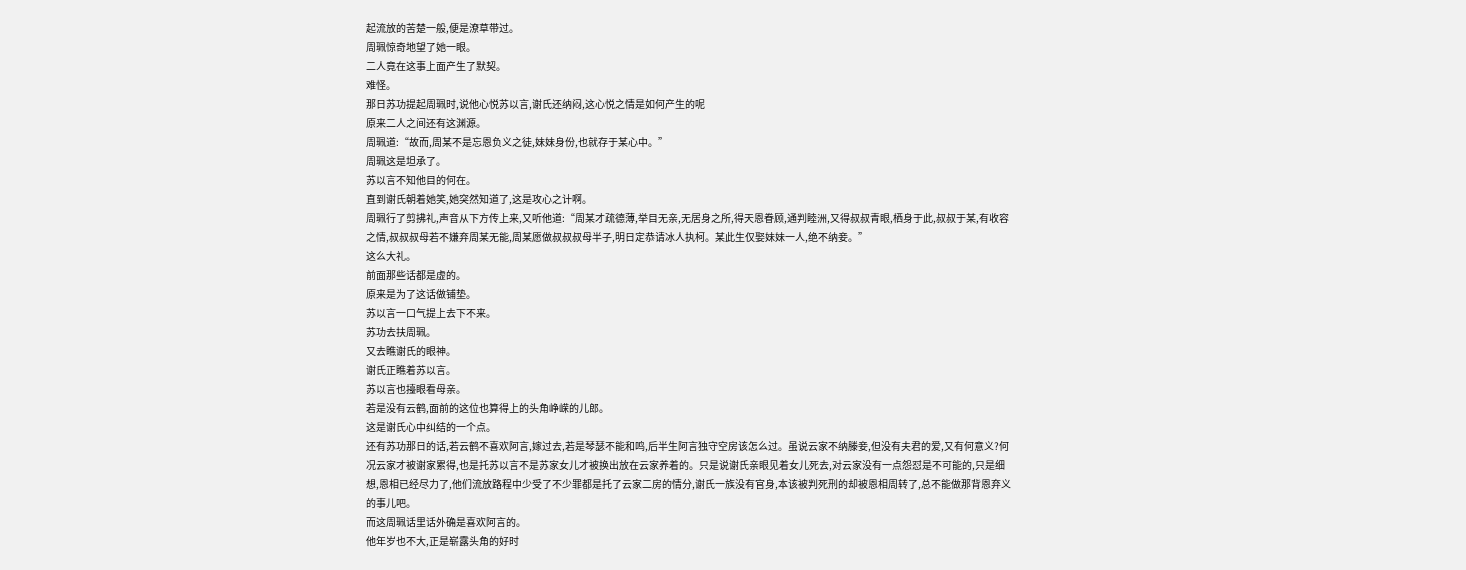起流放的苦楚一般,便是潦草带过。
周珮惊奇地望了她一眼。
二人竟在这事上面产生了默契。
难怪。
那日苏功提起周珮时,说他心悦苏以言,谢氏还纳闷,这心悦之情是如何产生的呢
原来二人之间还有这渊源。
周珮道:“故而,周某不是忘恩负义之徒,妹妹身份,也就存于某心中。”
周珮这是坦承了。
苏以言不知他目的何在。
直到谢氏朝着她笑,她突然知道了,这是攻心之计啊。
周珮行了剪拂礼,声音从下方传上来,又听他道:“周某才疏德薄,举目无亲,无居身之所,得天恩眷顾,通判睦洲,又得叔叔青眼,栖身于此,叔叔于某,有收容之情,叔叔叔母若不嫌弃周某无能,周某愿做叔叔叔母半子,明日定恭请冰人执柯。某此生仅娶妹妹一人,绝不纳妾。”
这么大礼。
前面那些话都是虚的。
原来是为了这话做铺垫。
苏以言一口气提上去下不来。
苏功去扶周珮。
又去瞧谢氏的眼神。
谢氏正瞧着苏以言。
苏以言也擡眼看母亲。
若是没有云鹤,面前的这位也算得上的头角峥嵘的儿郎。
这是谢氏心中纠结的一个点。
还有苏功那日的话,若云鹤不喜欢阿言,嫁过去,若是琴瑟不能和鸣,后半生阿言独守空房该怎么过。虽说云家不纳滕妾,但没有夫君的爱,又有何意义?何况云家才被谢家累得,也是托苏以言不是苏家女儿才被换出放在云家养着的。只是说谢氏亲眼见着女儿死去,对云家没有一点怨怼是不可能的,只是细想,恩相已经尽力了,他们流放路程中少受了不少罪都是托了云家二房的情分,谢氏一族没有官身,本该被判死刑的却被恩相周转了,总不能做那背恩弃义的事儿吧。
而这周珮话里话外确是喜欢阿言的。
他年岁也不大,正是崭露头角的好时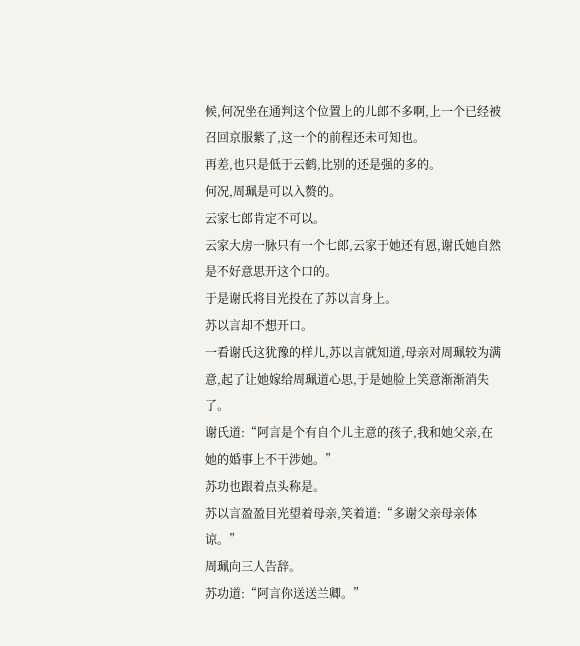候,何况坐在通判这个位置上的儿郎不多啊,上一个已经被召回京服紫了,这一个的前程还未可知也。
再差,也只是低于云鹤,比别的还是强的多的。
何况,周珮是可以入赘的。
云家七郎肯定不可以。
云家大房一脉只有一个七郎,云家于她还有恩,谢氏她自然是不好意思开这个口的。
于是谢氏将目光投在了苏以言身上。
苏以言却不想开口。
一看谢氏这犹豫的样儿,苏以言就知道,母亲对周珮较为满意,起了让她嫁给周珮道心思,于是她脸上笑意渐渐消失了。
谢氏道:“阿言是个有自个儿主意的孩子,我和她父亲,在她的婚事上不干涉她。”
苏功也跟着点头称是。
苏以言盈盈目光望着母亲,笑着道:“多谢父亲母亲体谅。”
周珮向三人告辞。
苏功道:“阿言你送送兰卿。”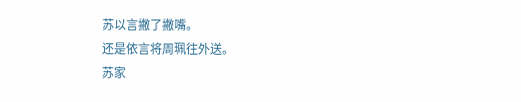苏以言撇了撇嘴。
还是依言将周珮往外送。
苏家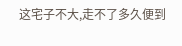这宅子不大,走不了多久便到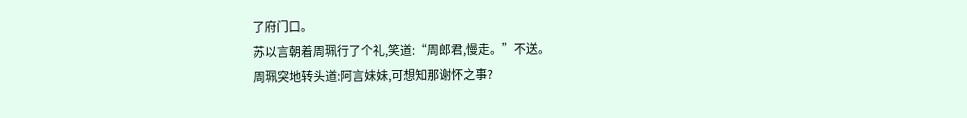了府门口。
苏以言朝着周珮行了个礼,笑道:“周郎君,慢走。”不送。
周珮突地转头道:阿言妹妹,可想知那谢怀之事?